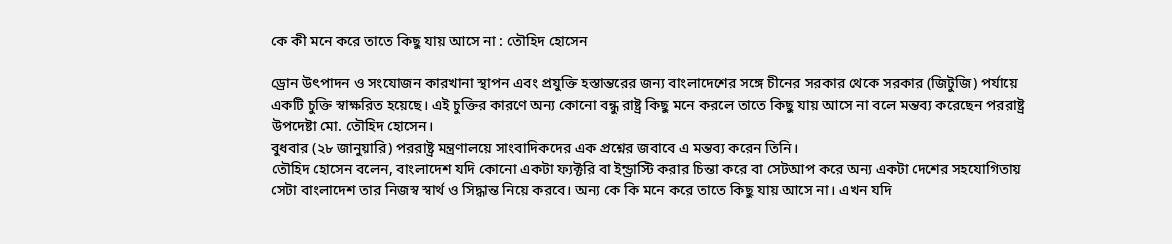কে কী মনে করে তাতে কিছু যায় আসে না : তৌহিদ হোসেন

ড্রোন উৎপাদন ও সংযোজন কারখানা স্থাপন এবং প্রযুক্তি হস্তান্তরের জন্য বাংলাদেশের সঙ্গে চীনের সরকার থেকে সরকার (জিটুজি) পর্যায়ে একটি চুক্তি স্বাক্ষরিত হয়েছে। এই চুক্তির কারণে অন্য কোনো বন্ধু রাষ্ট্র কিছু মনে করলে তাতে কিছু যায় আসে না বলে মন্তব্য করেছেন পররাষ্ট্র উপদেষ্টা মো. তৌহিদ হোসেন।
বুধবার (২৮ জানুয়ারি) পররাষ্ট্র মন্ত্রণালয়ে সাংবাদিকদের এক প্রশ্নের জবাবে এ মন্তব্য করেন তিনি।
তৌহিদ হোসেন বলেন, বাংলাদেশ যদি কোনো একটা ফ্যক্টরি বা ইন্ড্রাস্টি করার চিন্তা করে বা সেটআপ করে অন্য একটা দেশের সহযোগিতায় সেটা বাংলাদেশ তার নিজস্ব স্বার্থ ও সিদ্ধান্ত নিয়ে করবে। অন্য কে কি মনে করে তাতে কিছু যায় আসে না। এখন যদি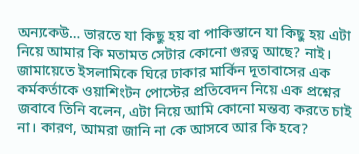অন্যকেউ… ভারতে যা কিছু হয় বা পাকিস্তানে যা কিছু হয় এটা নিয়ে আমার কি মতামত সেটার কোনো গুরত্ব আছে? নাই।
জামায়েতে ইসলামিকে ঘিরে ঢাকার মার্কিন দূতাবাসের এক কর্মকর্তাকে ওয়াশিংটন পোস্টের প্রতিবেদন নিয়ে এক প্রশ্নের জবাবে তিনি বলেন, এটা নিয়ে আমি কোনো মন্তব্য করতে চাই না। কারণ, আমরা জানি না কে আসবে আর কি হবে?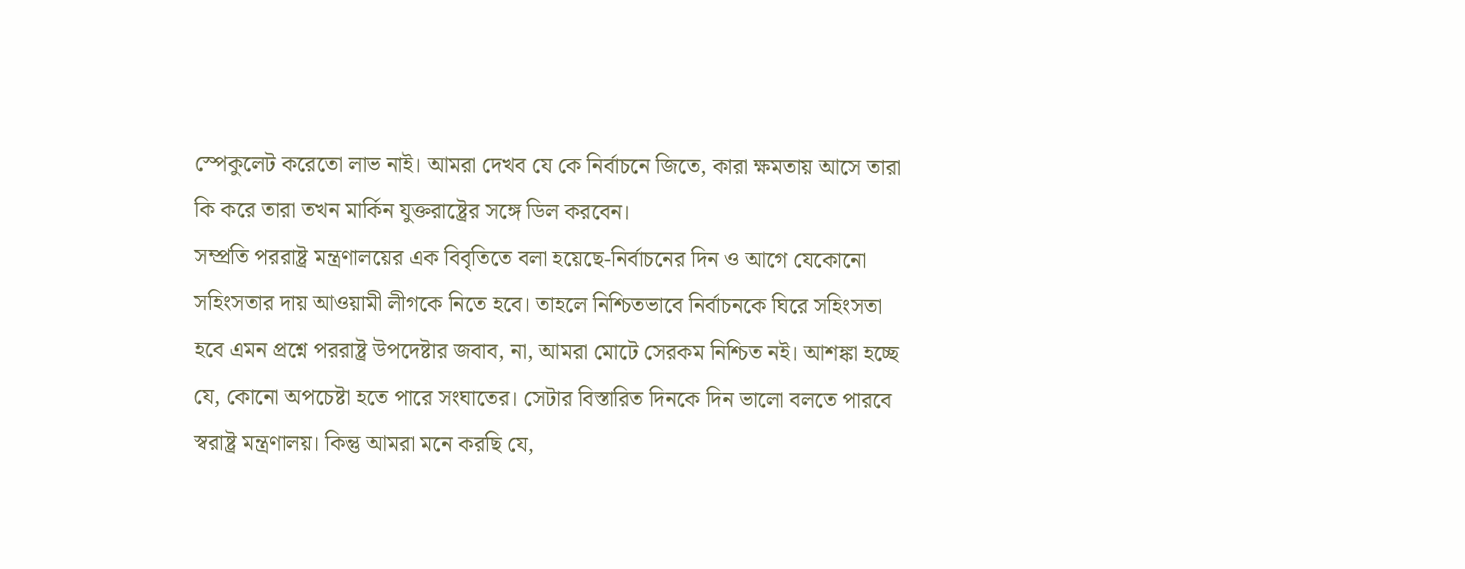স্পেকুলেট করেতো লাভ নাই। আমরা দেখব যে কে নির্বাচনে জিতে, কারা ক্ষমতায় আসে তারা কি করে তারা তখন মার্কিন যুক্তরাষ্ট্রের সঙ্গে ডিল করবেন।
সম্প্রতি পররাষ্ট্র মন্ত্রণালয়ের এক বিবৃতিতে বলা হয়েছে-নির্বাচনের দিন ও আগে যেকোনো সহিংসতার দায় আওয়ামী লীগকে নিতে হবে। তাহলে নিশ্চিতভাবে নির্বাচনকে ঘিরে সহিংসতা হবে এমন প্রশ্নে পররাষ্ট্র উপদেষ্টার জবাব, না, আমরা মোটে সেরকম নিশ্চিত নই। আশঙ্কা হচ্ছে যে, কোনো অপচেষ্টা হতে পারে সংঘাতের। সেটার বিস্তারিত দিনকে দিন ভালো বলতে পারবে স্বরাষ্ট্র মন্ত্রণালয়। কিন্তু আমরা মনে করছি যে,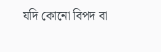যদি কোনো বিপদ বা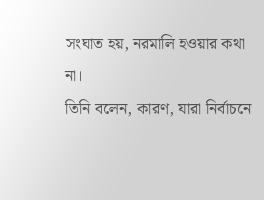সংঘাত হয়, নরমালি হওয়ার কথা না।
তিনি বলেন, কারণ, যারা নির্বাচনে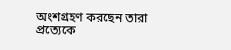অংশগ্রহণ করছেন তারা প্রত্যেকে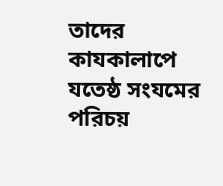তাদের কাযকালাপে যতেষ্ঠ সংযমের পরিচয়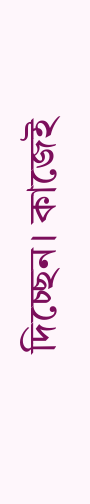দিচ্ছেন। কাজেই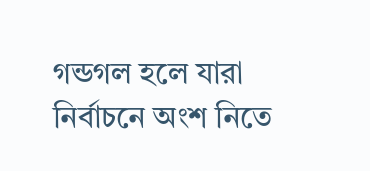গন্ডগল হলে যারা নির্বাচনে অংশ নিতে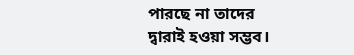পারছে না তাদের দ্বারাই হওয়া সম্ভব।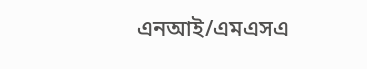এনআই/এমএসএ